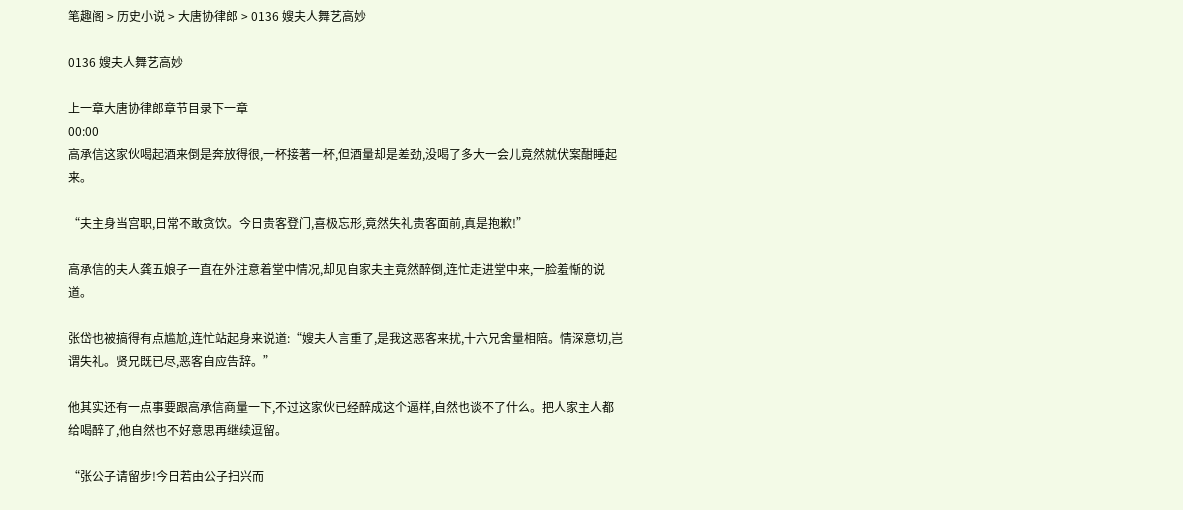笔趣阁 > 历史小说 > 大唐协律郎 > 0136 嫂夫人舞艺高妙

0136 嫂夫人舞艺高妙

上一章大唐协律郎章节目录下一章
00:00
高承信这家伙喝起酒来倒是奔放得很,一杯接著一杯,但酒量却是差劲,没喝了多大一会儿竟然就伏案酣睡起来。

“夫主身当宫职,日常不敢贪饮。今日贵客登门,喜极忘形,竟然失礼贵客面前,真是抱歉!”

高承信的夫人龚五娘子一直在外注意着堂中情况,却见自家夫主竟然醉倒,连忙走进堂中来,一脸羞惭的说道。

张岱也被搞得有点尴尬,连忙站起身来说道:“嫂夫人言重了,是我这恶客来扰,十六兄舍量相陪。情深意切,岂谓失礼。贤兄既已尽,恶客自应告辞。”

他其实还有一点事要跟高承信商量一下,不过这家伙已经醉成这个逼样,自然也谈不了什么。把人家主人都给喝醉了,他自然也不好意思再继续逗留。

“张公子请留步!今日若由公子扫兴而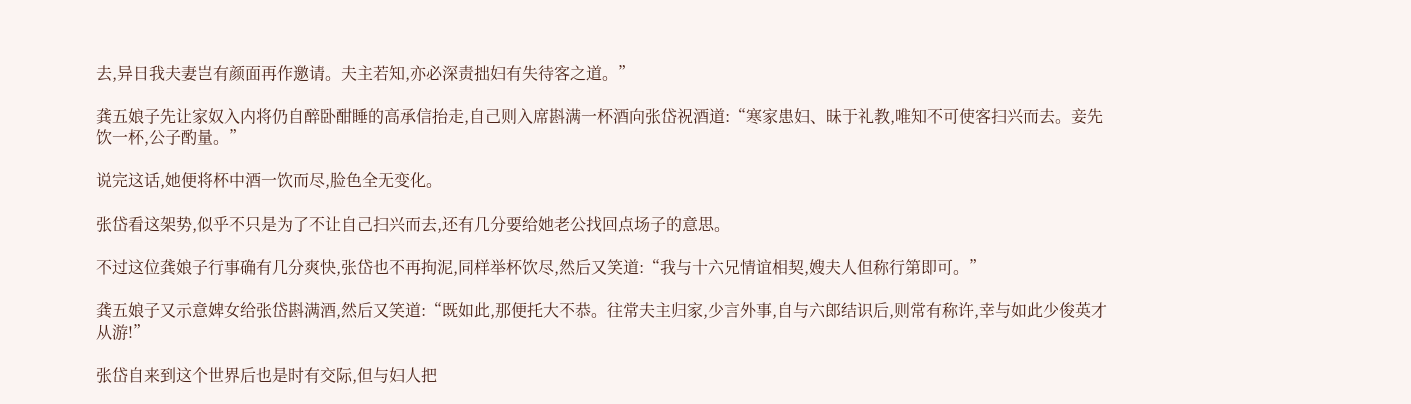去,异日我夫妻岂有颜面再作邀请。夫主若知,亦必深责拙妇有失待客之道。”

龚五娘子先让家奴入内将仍自醉卧酣睡的高承信抬走,自己则入席斟满一杯酒向张岱祝酒道:“寒家患妇、昧于礼教,唯知不可使客扫兴而去。妾先饮一杯,公子酌量。”

说完这话,她便将杯中酒一饮而尽,脸色全无变化。

张岱看这架势,似乎不只是为了不让自己扫兴而去,还有几分要给她老公找回点场子的意思。

不过这位龚娘子行事确有几分爽快,张岱也不再拘泥,同样举杯饮尽,然后又笑道:“我与十六兄情谊相契,嫂夫人但称行第即可。”

龚五娘子又示意婢女给张岱斟满酒,然后又笑道:“既如此,那便托大不恭。往常夫主归家,少言外事,自与六郎结识后,则常有称许,幸与如此少俊英才从游!”

张岱自来到这个世界后也是时有交际,但与妇人把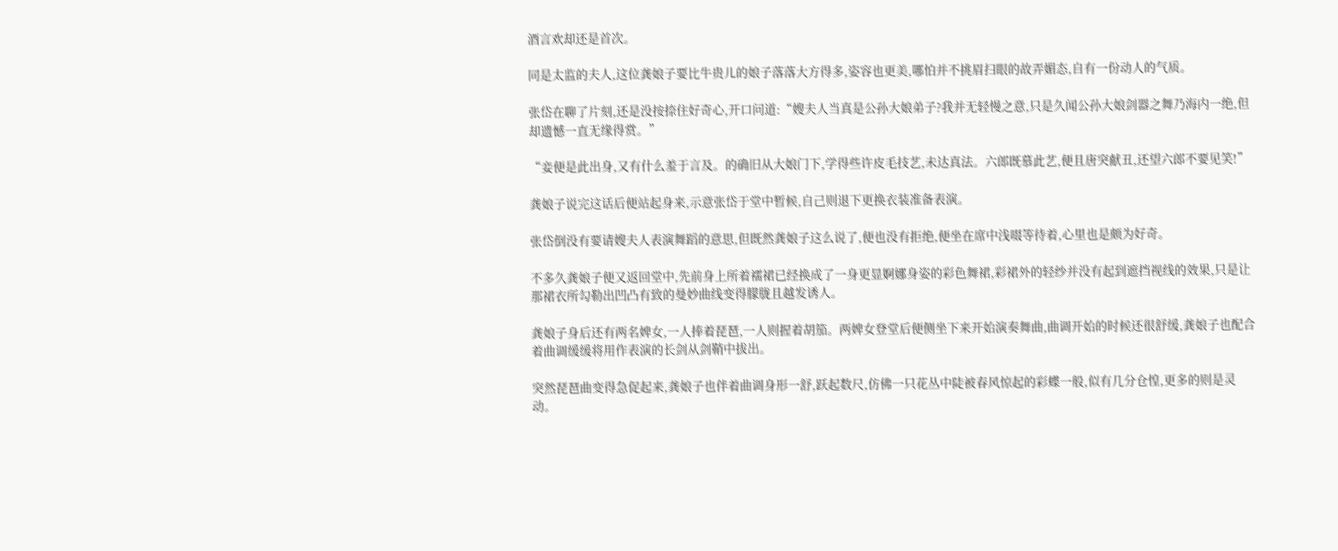酒言欢却还是首次。

同是太监的夫人,这位龚娘子要比牛贵儿的娘子落落大方得多,姿容也更美,哪怕并不挑眉扫眼的故弄媚态,自有一份动人的气质。

张岱在聊了片刻,还是没按捺住好奇心,开口问道:“嫂夫人当真是公孙大娘弟子?我并无轻慢之意,只是久闻公孙大娘剑器之舞乃海内一绝,但却遗憾一直无缘得赏。”

“妾便是此出身,又有什么羞于言及。的确旧从大娘门下,学得些许皮毛技艺,未达真法。六郎既慕此艺,便且唐突献丑,还望六郎不要见笑!”

龚娘子说完这话后便站起身来,示意张岱于堂中暂候,自己则退下更换衣装准备表演。

张岱倒没有要请嫂夫人表演舞蹈的意思,但既然龚娘子这么说了,便也没有拒绝,便坐在席中浅啜等待着,心里也是颇为好奇。

不多久龚娘子便又返回堂中,先前身上所着襦裙已经换成了一身更显婀娜身姿的彩色舞裙,彩裙外的轻纱并没有起到遮挡视线的效果,只是让那裙衣所勾勒出凹凸有致的曼妙曲线变得朦胧且越发诱人。

龚娘子身后还有两名婢女,一人捧着琵琶,一人则握着胡笳。两婢女登堂后便侧坐下来开始演奏舞曲,曲调开始的时候还很舒缓,龚娘子也配合着曲调缓缓将用作表演的长剑从剑鞘中拔出。

突然琵琶曲变得急促起来,龚娘子也伴着曲调身形一舒,跃起数尺,仿佛一只花丛中陡被春风惊起的彩蝶一般,似有几分仓惶,更多的则是灵动。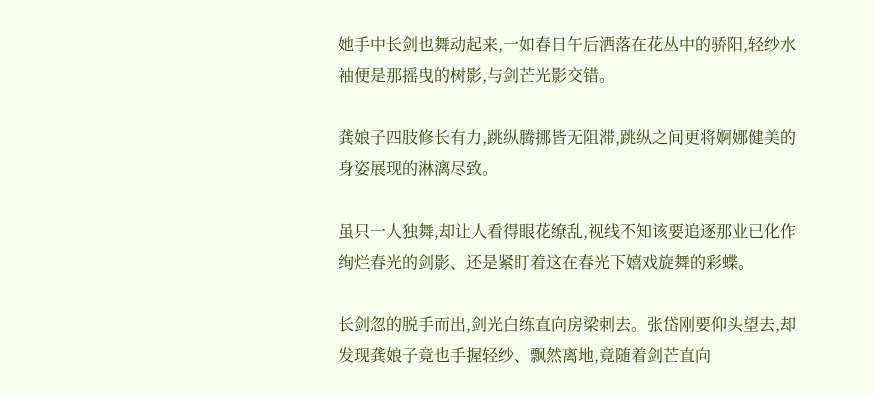她手中长剑也舞动起来,一如春日午后洒落在花丛中的骄阳,轻纱水袖便是那摇曳的树影,与剑芒光影交错。

龚娘子四肢修长有力,跳纵腾挪皆无阻滞,跳纵之间更将婀娜健美的身姿展现的淋漓尽致。

虽只一人独舞,却让人看得眼花缭乱,视线不知该要追逐那业已化作绚烂春光的剑影、还是紧盯着这在春光下嬉戏旋舞的彩蝶。

长剑忽的脱手而出,剑光白练直向房梁刺去。张岱刚要仰头望去,却发现龚娘子竟也手握轻纱、飘然离地,竟随着剑芒直向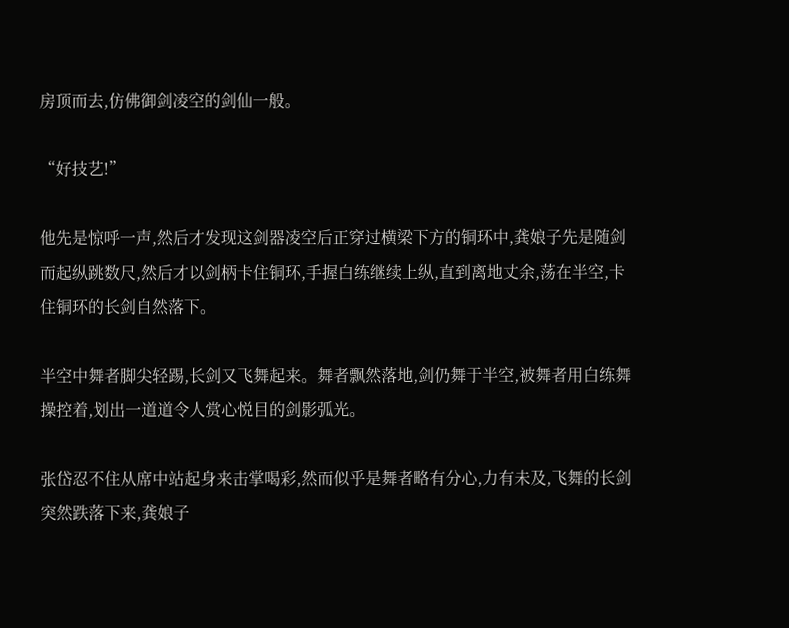房顶而去,仿佛御剑凌空的剑仙一般。

“好技艺!”

他先是惊呼一声,然后才发现这剑器凌空后正穿过横梁下方的铜环中,龚娘子先是随剑而起纵跳数尺,然后才以剑柄卡住铜环,手握白练继续上纵,直到离地丈余,荡在半空,卡住铜环的长剑自然落下。

半空中舞者脚尖轻踢,长剑又飞舞起来。舞者飘然落地,剑仍舞于半空,被舞者用白练舞操控着,划出一道道令人赏心悦目的剑影弧光。

张岱忍不住从席中站起身来击掌喝彩,然而似乎是舞者略有分心,力有未及,飞舞的长剑突然跌落下来,龚娘子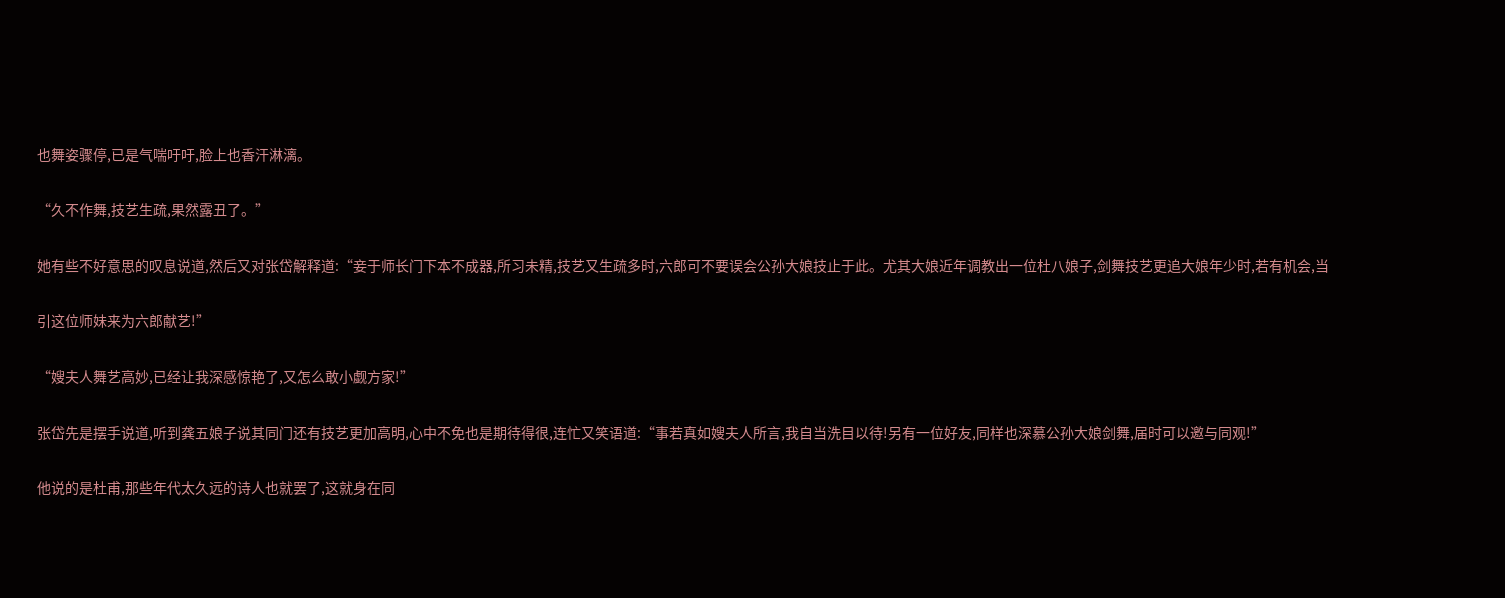也舞姿骤停,已是气喘吁吁,脸上也香汗淋漓。

“久不作舞,技艺生疏,果然露丑了。”

她有些不好意思的叹息说道,然后又对张岱解释道:“妾于师长门下本不成器,所习未精,技艺又生疏多时,六郎可不要误会公孙大娘技止于此。尤其大娘近年调教出一位杜八娘子,剑舞技艺更追大娘年少时,若有机会,当

引这位师妹来为六郎献艺!”

“嫂夫人舞艺高妙,已经让我深感惊艳了,又怎么敢小觑方家!”

张岱先是摆手说道,听到龚五娘子说其同门还有技艺更加高明,心中不免也是期待得很,连忙又笑语道:“事若真如嫂夫人所言,我自当洗目以待!另有一位好友,同样也深慕公孙大娘剑舞,届时可以邀与同观!”

他说的是杜甫,那些年代太久远的诗人也就罢了,这就身在同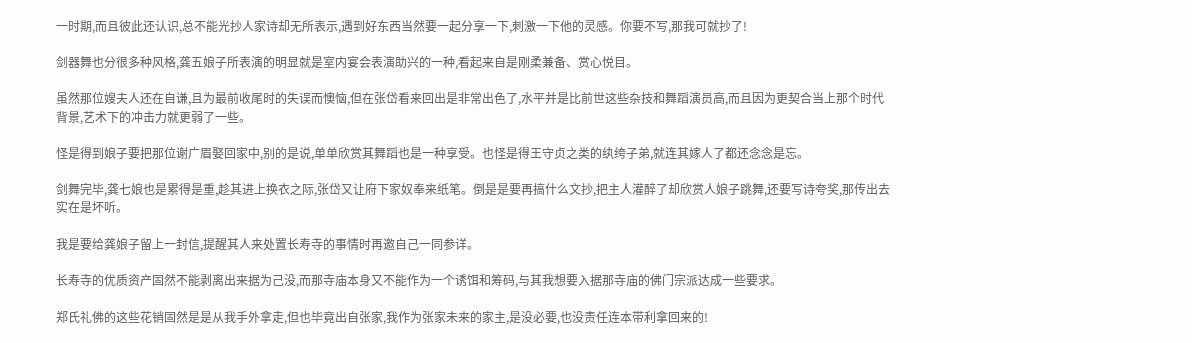一时期,而且彼此还认识,总不能光抄人家诗却无所表示,遇到好东西当然要一起分享一下,刺激一下他的灵感。你要不写,那我可就抄了!

剑器舞也分很多种风格,龚五娘子所表演的明显就是室内宴会表演助兴的一种,看起来自是刚柔兼备、赏心悦目。

虽然那位嫂夫人还在自谦,且为最前收尾时的失误而懊恼,但在张岱看来回出是非常出色了,水平并是比前世这些杂技和舞蹈演员高,而且因为更契合当上那个时代背景,艺术下的冲击力就更弱了一些。

怪是得到娘子要把那位谢广眉娶回家中,别的是说,单单欣赏其舞蹈也是一种享受。也怪是得王守贞之类的纨绔子弟,就连其嫁人了都还念念是忘。

剑舞完毕,龚七娘也是累得是重,趁其进上换衣之际,张岱又让府下家奴奉来纸笔。倒是是要再搞什么文抄,把主人灌醉了却欣赏人娘子跳舞,还要写诗夸奖,那传出去实在是坏听。

我是要给龚娘子留上一封信,提醒其人来处置长寿寺的事情时再邀自己一同参详。

长寿寺的优质资产固然不能剥离出来据为己没,而那寺庙本身又不能作为一个诱饵和筹码,与其我想要入据那寺庙的佛门宗派达成一些要求。

郑氏礼佛的这些花销固然是是从我手外拿走,但也毕竟出自张家,我作为张家未来的家主,是没必要,也没责任连本带利拿回来的!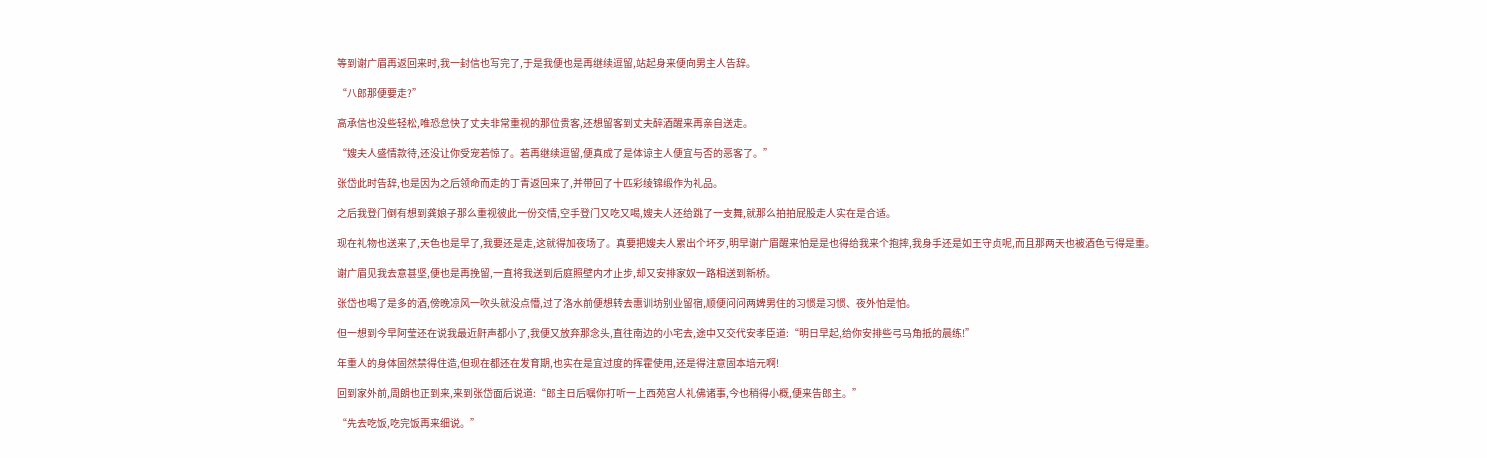等到谢广眉再返回来时,我一封信也写完了,于是我便也是再继续逗留,站起身来便向男主人告辞。

“八郎那便要走?”

高承信也没些轻松,唯恐怠快了丈夫非常重视的那位贵客,还想留客到丈夫醉酒醒来再亲自送走。

“嫂夫人盛情款待,还没让你受宠若惊了。若再继续逗留,便真成了是体谅主人便宜与否的恶客了。”

张岱此时告辞,也是因为之后领命而走的丁青返回来了,并带回了十匹彩绫锦缎作为礼品。

之后我登门倒有想到龚娘子那么重视彼此一份交情,空手登门又吃又喝,嫂夫人还给跳了一支舞,就那么拍拍屁股走人实在是合适。

现在礼物也送来了,天色也是早了,我要还是走,这就得加夜场了。真要把嫂夫人累出个坏歹,明早谢广眉醒来怕是是也得给我来个抱摔,我身手还是如王守贞呢,而且那两天也被酒色亏得是重。

谢广眉见我去意甚坚,便也是再挽留,一直将我送到后庭照壁内才止步,却又安排家奴一路相送到新桥。

张岱也喝了是多的酒,傍晚凉风一吹头就没点懵,过了洛水前便想转去惠训坊别业留宿,顺便问问两婢男住的习惯是习惯、夜外怕是怕。

但一想到今早阿莹还在说我最近鼾声都小了,我便又放弃那念头,直往南边的小宅去,途中又交代安孝臣道:“明日早起,给你安排些弓马角抵的晨练!”

年重人的身体固然禁得住造,但现在都还在发育期,也实在是宜过度的挥霍使用,还是得注意固本培元啊!

回到家外前,周朗也正到来,来到张岱面后说道:“郎主日后嘱你打听一上西苑宫人礼佛诸事,今也稍得小概,便来告郎主。”

“先去吃饭,吃完饭再来细说。”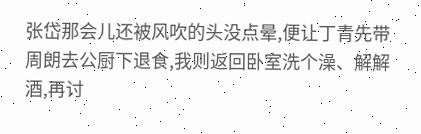张岱那会儿还被风吹的头没点晕,便让丁青先带周朗去公厨下退食,我则返回卧室洗个澡、解解酒,再讨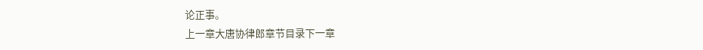论正事。
上一章大唐协律郎章节目录下一章